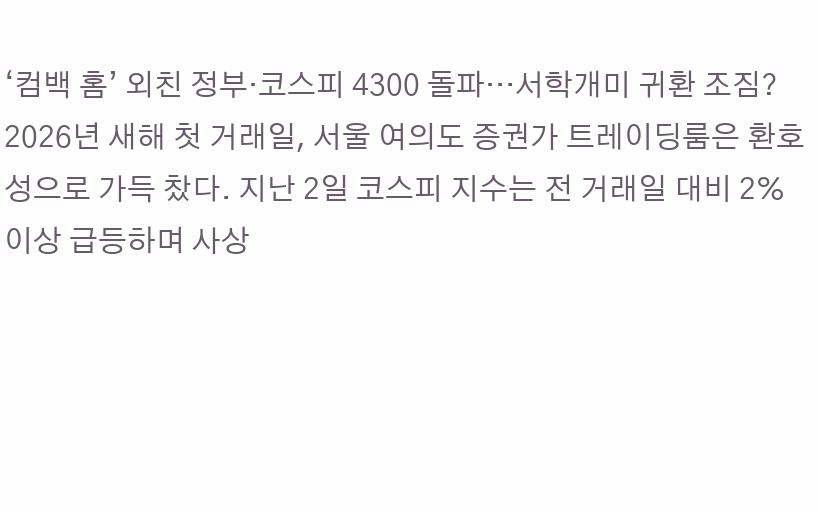‘컴백 홈’ 외친 정부·코스피 4300 돌파…서학개미 귀환 조짐?
2026년 새해 첫 거래일, 서울 여의도 증권가 트레이딩룸은 환호성으로 가득 찼다. 지난 2일 코스피 지수는 전 거래일 대비 2% 이상 급등하며 사상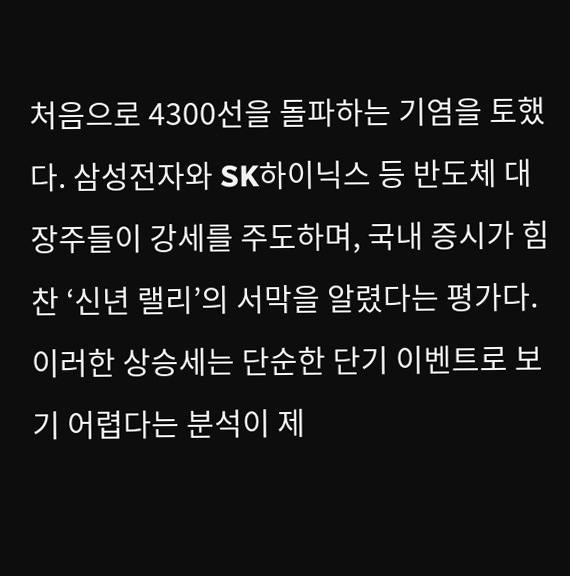처음으로 4300선을 돌파하는 기염을 토했다. 삼성전자와 SK하이닉스 등 반도체 대장주들이 강세를 주도하며, 국내 증시가 힘찬 ‘신년 랠리’의 서막을 알렸다는 평가다. 이러한 상승세는 단순한 단기 이벤트로 보기 어렵다는 분석이 제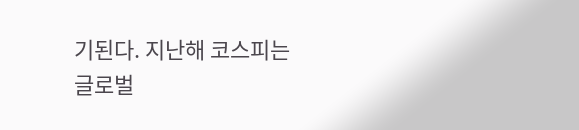기된다. 지난해 코스피는 글로벌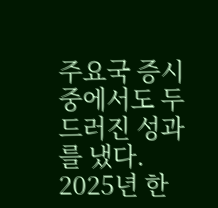주요국 증시 중에서도 두드러진 성과를 냈다. 2025년 한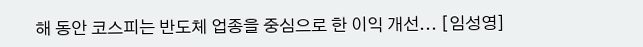해 동안 코스피는 반도체 업종을 중심으로 한 이익 개선... [임성영]